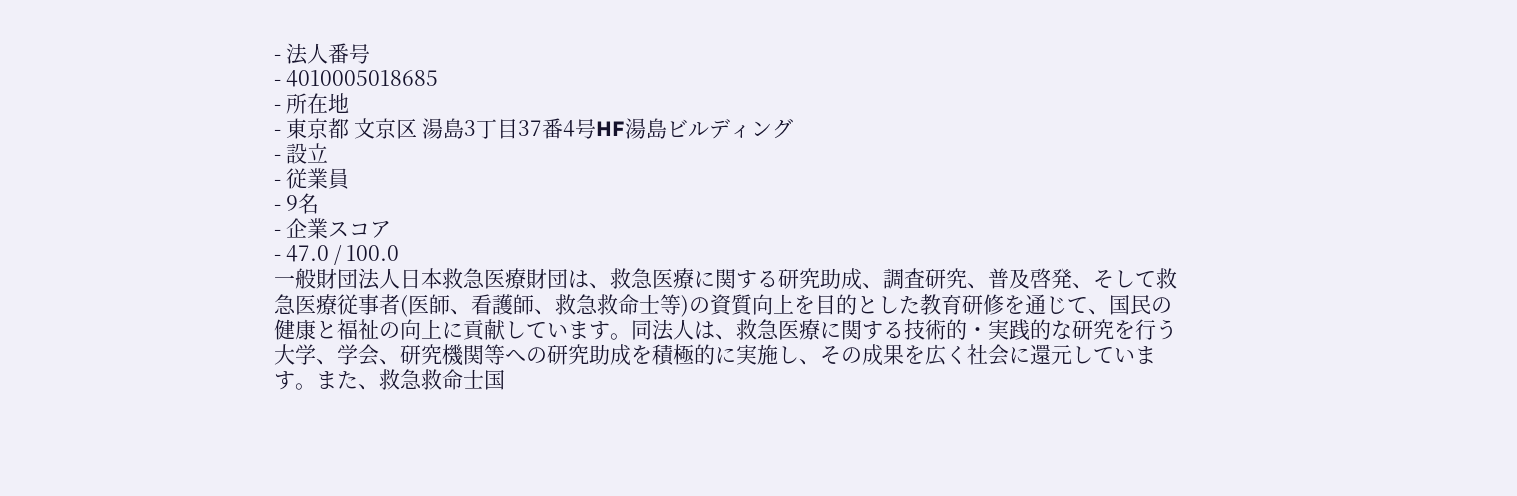- 法人番号
- 4010005018685
- 所在地
- 東京都 文京区 湯島3丁目37番4号HF湯島ビルディング
- 設立
- 従業員
- 9名
- 企業スコア
- 47.0 / 100.0
一般財団法人日本救急医療財団は、救急医療に関する研究助成、調査研究、普及啓発、そして救急医療従事者(医師、看護師、救急救命士等)の資質向上を目的とした教育研修を通じて、国民の健康と福祉の向上に貢献しています。同法人は、救急医療に関する技術的・実践的な研究を行う大学、学会、研究機関等への研究助成を積極的に実施し、その成果を広く社会に還元しています。また、救急救命士国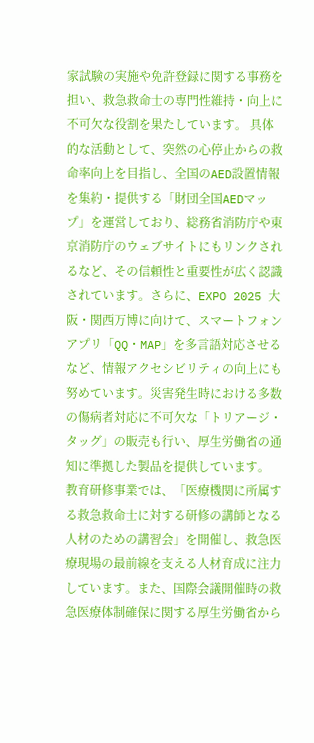家試験の実施や免許登録に関する事務を担い、救急救命士の専門性維持・向上に不可欠な役割を果たしています。 具体的な活動として、突然の心停止からの救命率向上を目指し、全国のAED設置情報を集約・提供する「財団全国AEDマップ」を運営しており、総務省消防庁や東京消防庁のウェブサイトにもリンクされるなど、その信頼性と重要性が広く認識されています。さらに、EXPO 2025 大阪・関西万博に向けて、スマートフォンアプリ「QQ・MAP」を多言語対応させるなど、情報アクセシビリティの向上にも努めています。災害発生時における多数の傷病者対応に不可欠な「トリアージ・タッグ」の販売も行い、厚生労働省の通知に準拠した製品を提供しています。 教育研修事業では、「医療機関に所属する救急救命士に対する研修の講師となる人材のための講習会」を開催し、救急医療現場の最前線を支える人材育成に注力しています。また、国際会議開催時の救急医療体制確保に関する厚生労働省から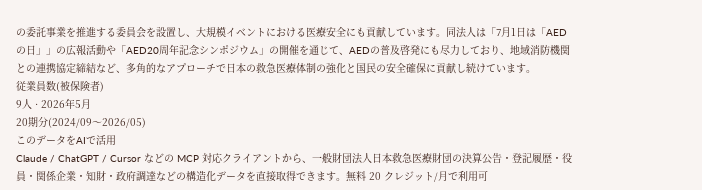の委託事業を推進する委員会を設置し、大規模イベントにおける医療安全にも貢献しています。同法人は「7月1日は「AEDの日」」の広報活動や「AED20周年記念シンポジウム」の開催を通じて、AEDの普及啓発にも尽力しており、地域消防機関との連携協定締結など、多角的なアプローチで日本の救急医療体制の強化と国民の安全確保に貢献し続けています。
従業員数(被保険者)
9人 · 2026年5月
20期分(2024/09〜2026/05)
このデータをAIで活用
Claude / ChatGPT / Cursor などの MCP 対応クライアントから、一般財団法人日本救急医療財団の決算公告・登記履歴・役員・関係企業・知財・政府調達などの構造化データを直接取得できます。無料 20 クレジット/月で利用可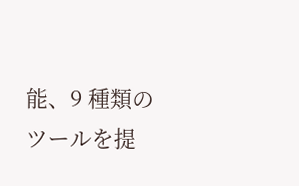能、9 種類のツールを提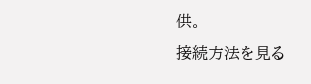供。
接続方法を見る